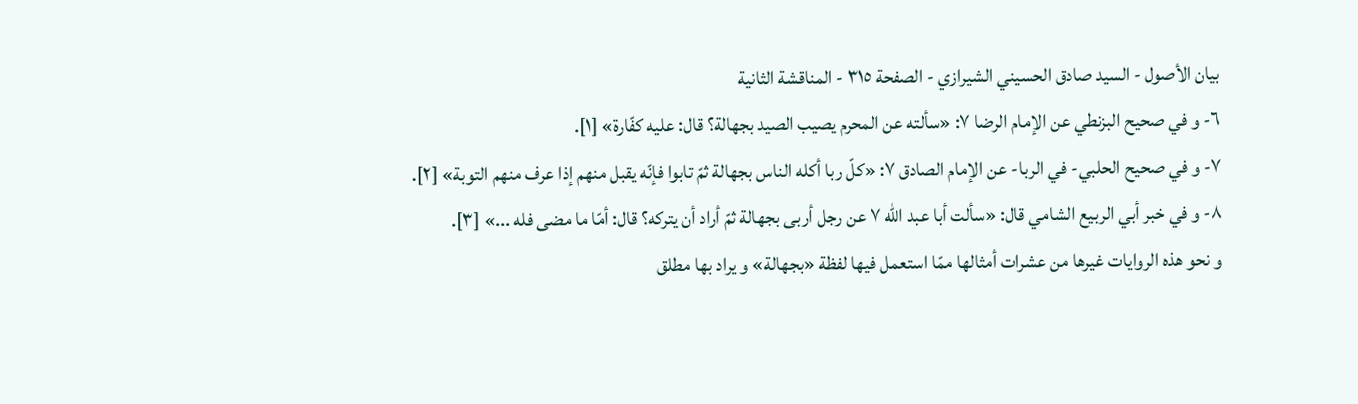بيان الأصول - السيد صادق الحسيني الشيرازي - الصفحة ٣١٥ - المناقشة الثانية
٦- و في صحيح البزنطي عن الإمام الرضا ٧: «سألته عن المحرم يصيب الصيد بجهالة؟ قال: عليه كفّارة» [١].
٧- و في صحيح الحلبي- في الربا- عن الإمام الصادق ٧: «كلّ ربا أكله الناس بجهالة ثمّ تابوا فإنّه يقبل منهم إذا عرف منهم التوبة» [٢].
٨- و في خبر أبي الربيع الشامي قال: «سألت أبا عبد اللّه ٧ عن رجل أربى بجهالة ثمّ أراد أن يتركه؟ قال: أمّا ما مضى فله ...» [٣].
و نحو هذه الروايات غيرها من عشرات أمثالها ممّا استعمل فيها لفظة «بجهالة» و يراد بها مطلق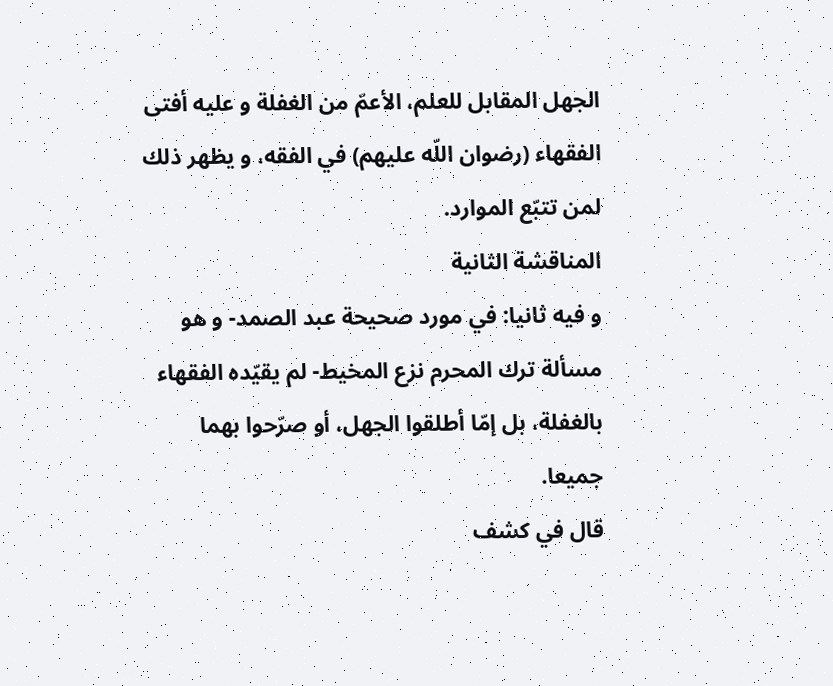الجهل المقابل للعلم، الأعمّ من الغفلة و عليه أفتى الفقهاء (رضوان اللّه عليهم) في الفقه، و يظهر ذلك لمن تتبّع الموارد.
المناقشة الثانية
و فيه ثانيا: في مورد صحيحة عبد الصمد- و هو مسألة ترك المحرم نزع المخيط- لم يقيّده الفقهاء بالغفلة، بل إمّا أطلقوا الجهل، أو صرّحوا بهما جميعا.
قال في كشف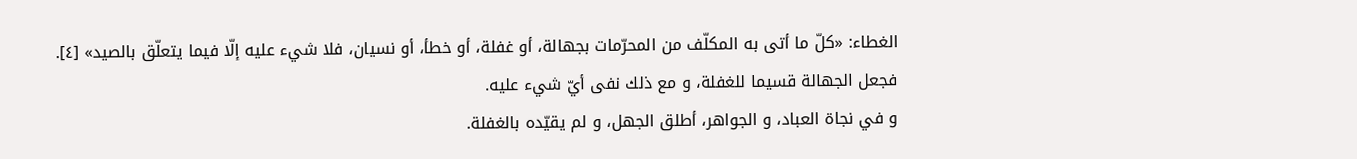الغطاء: «كلّ ما أتى به المكلّف من المحرّمات بجهالة، أو غفلة، أو خطأ، أو نسيان، فلا شيء عليه إلّا فيما يتعلّق بالصيد» [٤].
فجعل الجهالة قسيما للغفلة، و مع ذلك نفى أيّ شيء عليه.
و في نجاة العباد، و الجواهر، أطلق الجهل، و لم يقيّده بالغفلة.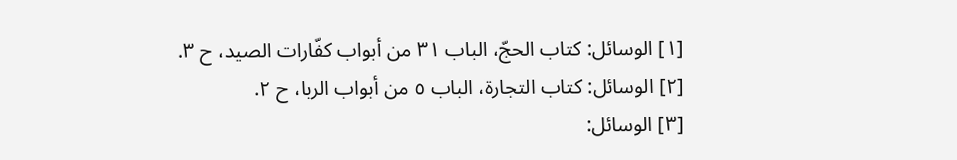[١] الوسائل: كتاب الحجّ، الباب ٣١ من أبواب كفّارات الصيد، ح ٣.
[٢] الوسائل: كتاب التجارة، الباب ٥ من أبواب الربا، ح ٢.
[٣] الوسائل: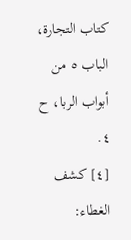كتاب التجارة، الباب ٥ من أبواب الربا، ح ٤.
[٤] كشف الغطاء: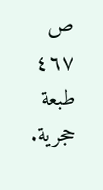ص ٤٦٧ طبعة حجرية.